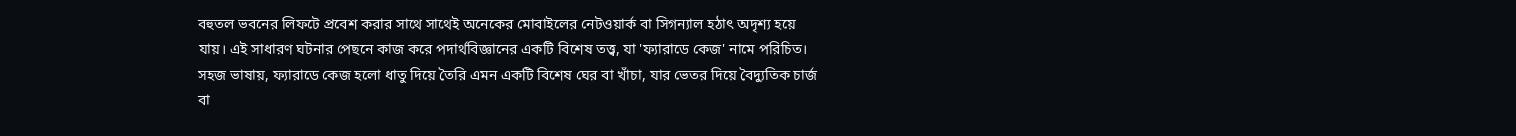বহুতল ভবনের লিফটে প্রবেশ করার সাথে সাথেই অনেকের মোবাইলের নেটওয়ার্ক বা সিগন্যাল হঠাৎ অদৃশ্য হয়ে যায়। এই সাধারণ ঘটনার পেছনে কাজ করে পদার্থবিজ্ঞানের একটি বিশেষ তত্ত্ব, যা 'ফ্যারাডে কেজ' নামে পরিচিত। সহজ ভাষায়, ফ্যারাডে কেজ হলো ধাতু দিয়ে তৈরি এমন একটি বিশেষ ঘের বা খাঁচা, যার ভেতর দিয়ে বৈদ্যুতিক চার্জ বা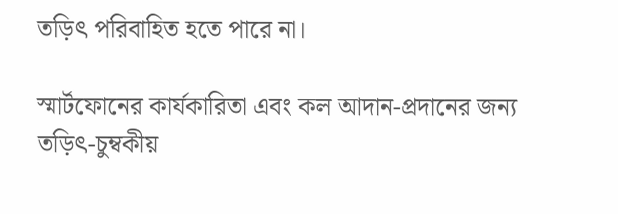তড়িৎ পরিবাহিত হতে পারে না।

স্মার্টফোনের কার্যকারিতা এবং কল আদান-প্রদানের জন্য তড়িৎ-চুম্বকীয়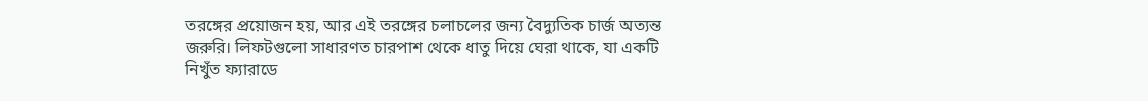তরঙ্গের প্রয়োজন হয়, আর এই তরঙ্গের চলাচলের জন্য বৈদ্যুতিক চার্জ অত্যন্ত জরুরি। লিফটগুলো সাধারণত চারপাশ থেকে ধাতু দিয়ে ঘেরা থাকে, যা একটি নিখুঁত ফ্যারাডে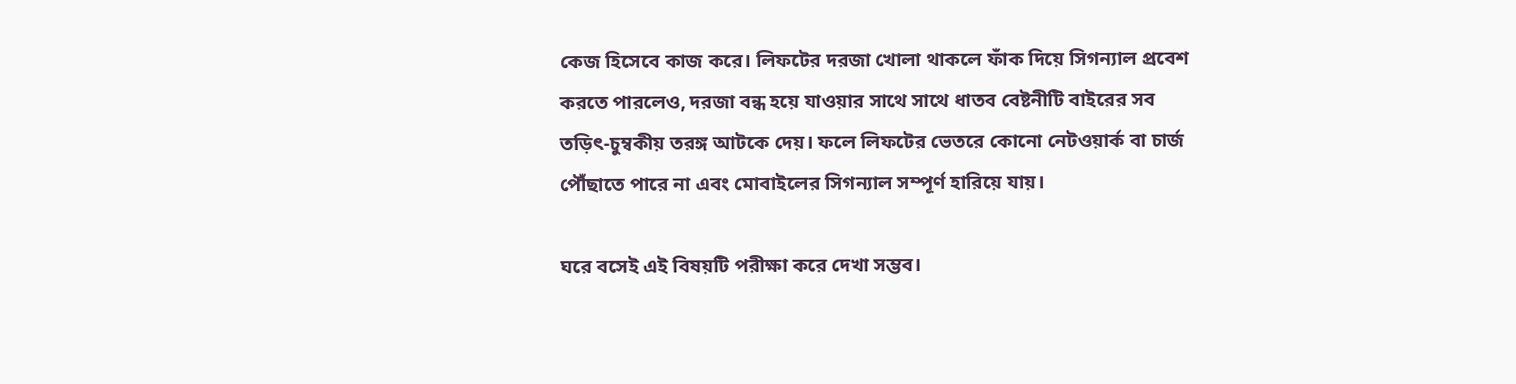কেজ হিসেবে কাজ করে। লিফটের দরজা খোলা থাকলে ফাঁক দিয়ে সিগন্যাল প্রবেশ করতে পারলেও, দরজা বন্ধ হয়ে যাওয়ার সাথে সাথে ধাতব বেষ্টনীটি বাইরের সব তড়িৎ-চুম্বকীয় তরঙ্গ আটকে দেয়। ফলে লিফটের ভেতরে কোনো নেটওয়ার্ক বা চার্জ পৌঁছাতে পারে না এবং মোবাইলের সিগন্যাল সম্পূর্ণ হারিয়ে যায়।

ঘরে বসেই এই বিষয়টি পরীক্ষা করে দেখা সম্ভব।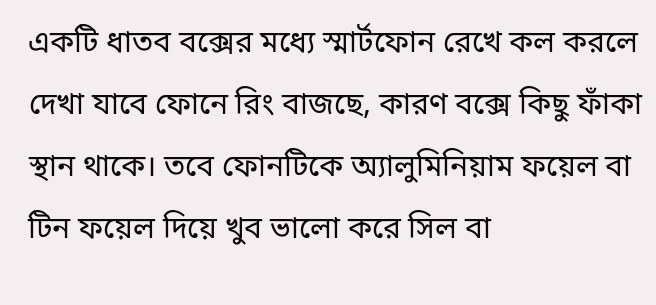একটি ধাতব বক্সের মধ্যে স্মার্টফোন রেখে কল করলে দেখা যাবে ফোনে রিং বাজছে, কারণ বক্সে কিছু ফাঁকা স্থান থাকে। তবে ফোনটিকে অ্যালুমিনিয়াম ফয়েল বা টিন ফয়েল দিয়ে খুব ভালো করে সিল বা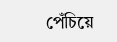পেঁচিয়ে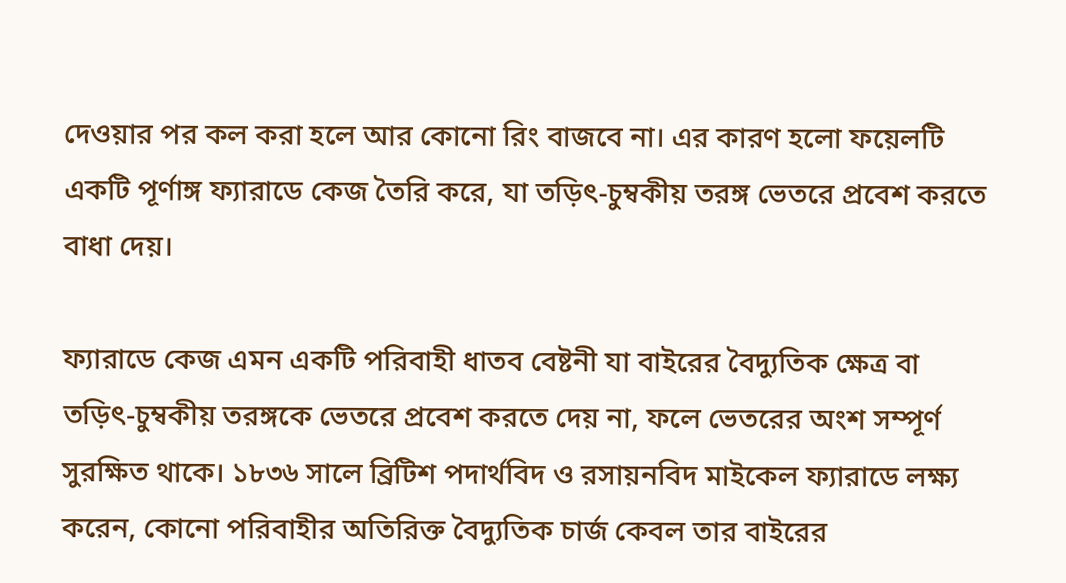দেওয়ার পর কল করা হলে আর কোনো রিং বাজবে না। এর কারণ হলো ফয়েলটি একটি পূর্ণাঙ্গ ফ্যারাডে কেজ তৈরি করে, যা তড়িৎ-চুম্বকীয় তরঙ্গ ভেতরে প্রবেশ করতে বাধা দেয়।

ফ্যারাডে কেজ এমন একটি পরিবাহী ধাতব বেষ্টনী যা বাইরের বৈদ্যুতিক ক্ষেত্র বা তড়িৎ-চুম্বকীয় তরঙ্গকে ভেতরে প্রবেশ করতে দেয় না, ফলে ভেতরের অংশ সম্পূর্ণ সুরক্ষিত থাকে। ১৮৩৬ সালে ব্রিটিশ পদার্থবিদ ও রসায়নবিদ মাইকেল ফ্যারাডে লক্ষ্য করেন, কোনো পরিবাহীর অতিরিক্ত বৈদ্যুতিক চার্জ কেবল তার বাইরের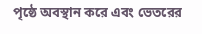পৃষ্ঠে অবস্থান করে এবং ভেতরের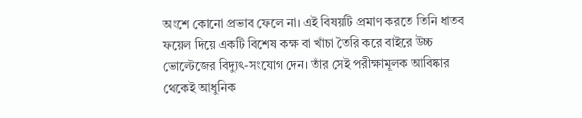অংশে কোনো প্রভাব ফেলে না। এই বিষয়টি প্রমাণ করতে তিনি ধাতব ফয়েল দিয়ে একটি বিশেষ কক্ষ বা খাঁচা তৈরি করে বাইরে উচ্চ ভোল্টেজের বিদ্যুৎ-সংযোগ দেন। তাঁর সেই পরীক্ষামূলক আবিষ্কার থেকেই আধুনিক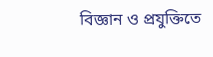বিজ্ঞান ও প্রযুক্তিতে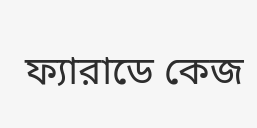ফ্যারাডে কেজ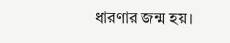ধারণার জন্ম হয়।